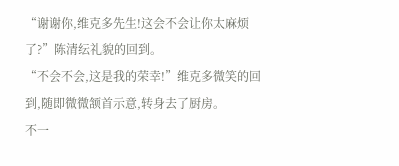“谢谢你,维克多先生!这会不会让你太麻烦了?”陈清纭礼貌的回到。
“不会不会,这是我的荣幸!”维克多微笑的回到,随即微微颔首示意,转身去了厨房。
不一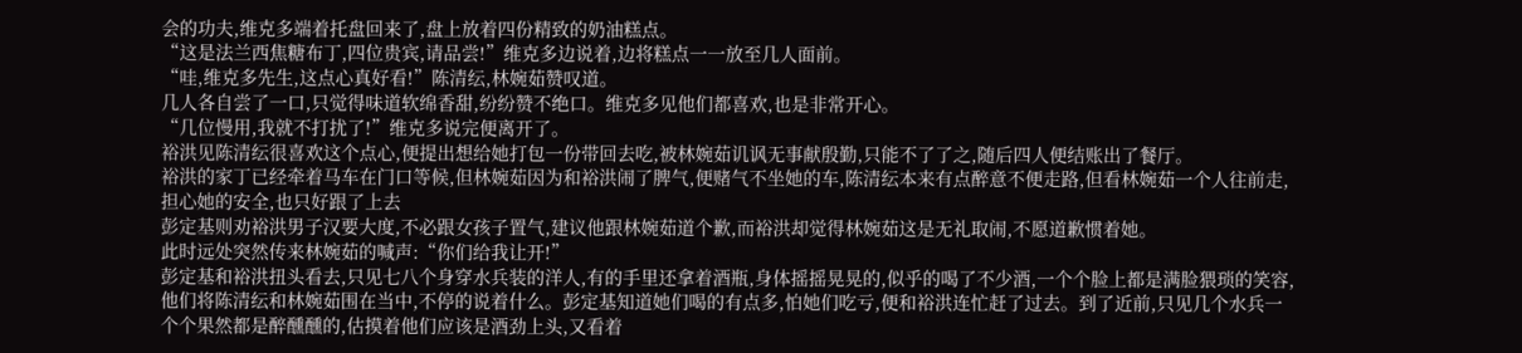会的功夫,维克多端着托盘回来了,盘上放着四份精致的奶油糕点。
“这是法兰西焦糖布丁,四位贵宾,请品尝!”维克多边说着,边将糕点一一放至几人面前。
“哇,维克多先生,这点心真好看!”陈清纭,林婉茹赞叹道。
几人各自尝了一口,只觉得味道软绵香甜,纷纷赞不绝口。维克多见他们都喜欢,也是非常开心。
“几位慢用,我就不打扰了!”维克多说完便离开了。
裕洪见陈清纭很喜欢这个点心,便提出想给她打包一份带回去吃,被林婉茹讥讽无事献殷勤,只能不了了之,随后四人便结账出了餐厅。
裕洪的家丁已经牵着马车在门口等候,但林婉茹因为和裕洪闹了脾气,便赌气不坐她的车,陈清纭本来有点醉意不便走路,但看林婉茹一个人往前走,担心她的安全,也只好跟了上去
彭定基则劝裕洪男子汉要大度,不必跟女孩子置气,建议他跟林婉茹道个歉,而裕洪却觉得林婉茹这是无礼取闹,不愿道歉惯着她。
此时远处突然传来林婉茹的喊声:“你们给我让开!”
彭定基和裕洪扭头看去,只见七八个身穿水兵装的洋人,有的手里还拿着酒瓶,身体摇摇晃晃的,似乎的喝了不少酒,一个个脸上都是满脸猥琐的笑容,他们将陈清纭和林婉茹围在当中,不停的说着什么。彭定基知道她们喝的有点多,怕她们吃亏,便和裕洪连忙赶了过去。到了近前,只见几个水兵一个个果然都是醉醺醺的,估摸着他们应该是酒劲上头,又看着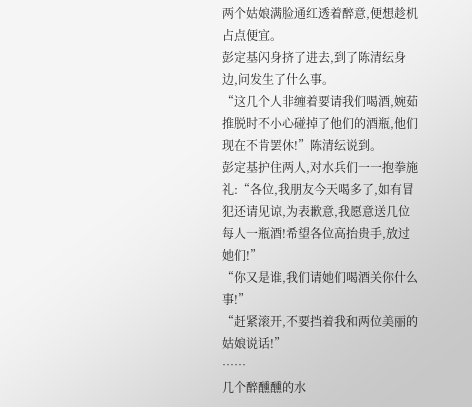两个姑娘满脸通红透着醉意,便想趁机占点便宜。
彭定基闪身挤了进去,到了陈清纭身边,问发生了什么事。
“这几个人非缠着要请我们喝酒,婉茹推脱时不小心碰掉了他们的酒瓶,他们现在不肯罢休!”陈清纭说到。
彭定基护住两人,对水兵们一一抱拳施礼:“各位,我朋友今天喝多了,如有冒犯还请见谅,为表歉意,我愿意送几位每人一瓶酒!希望各位高抬贵手,放过她们!”
“你又是谁,我们请她们喝酒关你什么事!”
“赶紧滚开,不要挡着我和两位美丽的姑娘说话!”
……
几个醉醺醺的水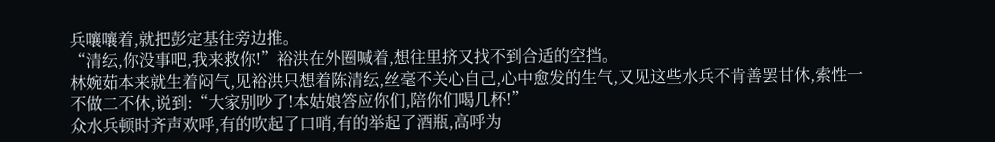兵嚷嚷着,就把彭定基往旁边推。
“清纭,你没事吧,我来救你!”裕洪在外圈喊着,想往里挤又找不到合适的空挡。
林婉茹本来就生着闷气,见裕洪只想着陈清纭,丝毫不关心自己,心中愈发的生气,又见这些水兵不肯善罢甘休,索性一不做二不休,说到:“大家别吵了!本姑娘答应你们,陪你们喝几杯!”
众水兵顿时齐声欢呼,有的吹起了口哨,有的举起了酒瓶,高呼为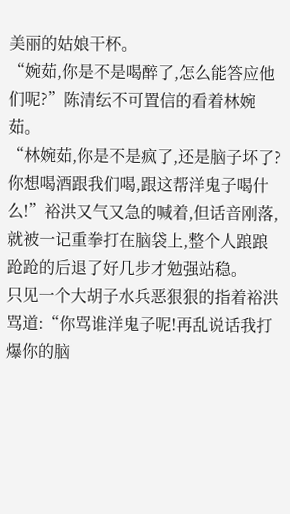美丽的姑娘干杯。
“婉茹,你是不是喝醉了,怎么能答应他们呢?”陈清纭不可置信的看着林婉茹。
“林婉茹,你是不是疯了,还是脑子坏了?你想喝酒跟我们喝,跟这帮洋鬼子喝什么!”裕洪又气又急的喊着,但话音刚落,就被一记重拳打在脑袋上,整个人踉踉跄跄的后退了好几步才勉强站稳。
只见一个大胡子水兵恶狠狠的指着裕洪骂道:“你骂谁洋鬼子呢!再乱说话我打爆你的脑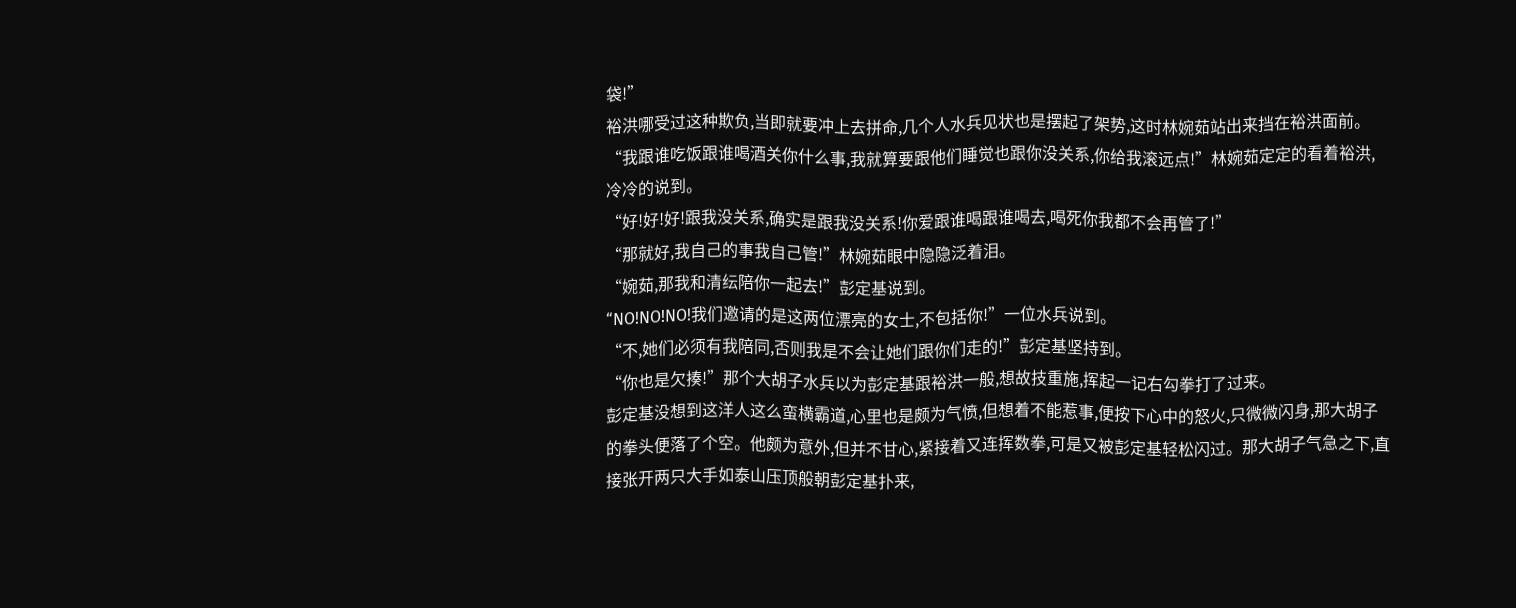袋!”
裕洪哪受过这种欺负,当即就要冲上去拼命,几个人水兵见状也是摆起了架势,这时林婉茹站出来挡在裕洪面前。
“我跟谁吃饭跟谁喝酒关你什么事,我就算要跟他们睡觉也跟你没关系,你给我滚远点!”林婉茹定定的看着裕洪,冷冷的说到。
“好!好!好!跟我没关系,确实是跟我没关系!你爱跟谁喝跟谁喝去,喝死你我都不会再管了!”
“那就好,我自己的事我自己管!”林婉茹眼中隐隐泛着泪。
“婉茹,那我和清纭陪你一起去!”彭定基说到。
“NO!NO!NO!我们邀请的是这两位漂亮的女士,不包括你!”一位水兵说到。
“不,她们必须有我陪同,否则我是不会让她们跟你们走的!”彭定基坚持到。
“你也是欠揍!”那个大胡子水兵以为彭定基跟裕洪一般,想故技重施,挥起一记右勾拳打了过来。
彭定基没想到这洋人这么蛮横霸道,心里也是颇为气愤,但想着不能惹事,便按下心中的怒火,只微微闪身,那大胡子的拳头便落了个空。他颇为意外,但并不甘心,紧接着又连挥数拳,可是又被彭定基轻松闪过。那大胡子气急之下,直接张开两只大手如泰山压顶般朝彭定基扑来,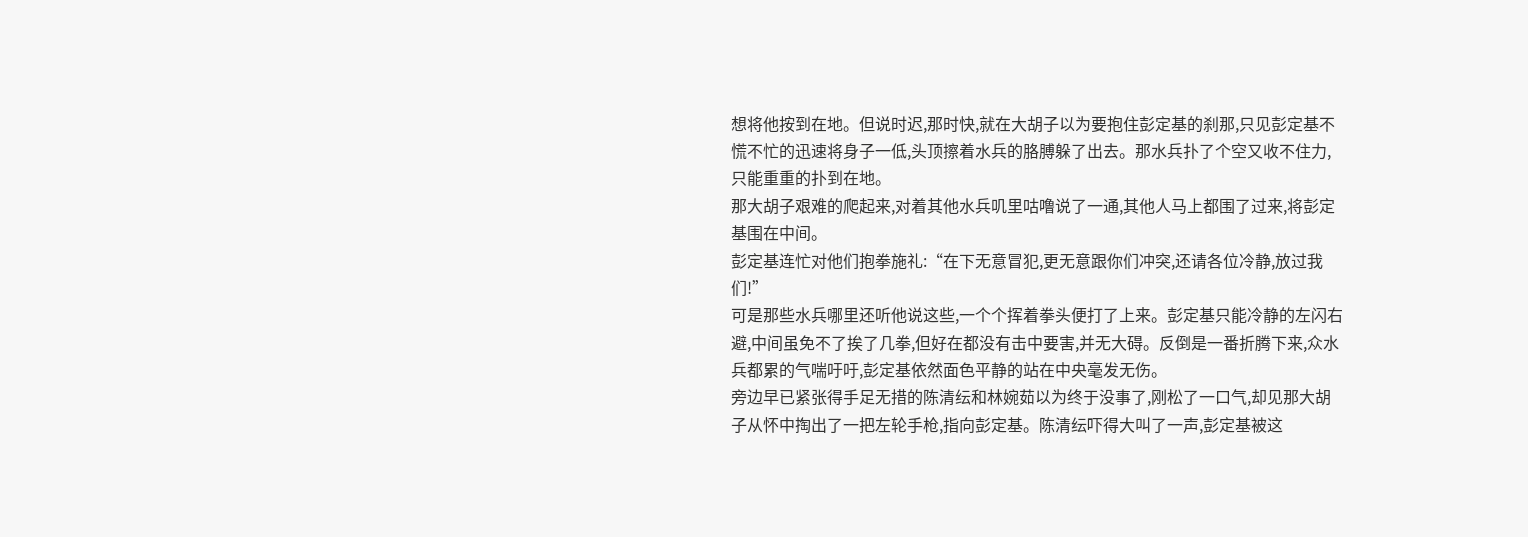想将他按到在地。但说时迟,那时快,就在大胡子以为要抱住彭定基的刹那,只见彭定基不慌不忙的迅速将身子一低,头顶擦着水兵的胳膊躲了出去。那水兵扑了个空又收不住力,只能重重的扑到在地。
那大胡子艰难的爬起来,对着其他水兵叽里咕噜说了一通,其他人马上都围了过来,将彭定基围在中间。
彭定基连忙对他们抱拳施礼:“在下无意冒犯,更无意跟你们冲突,还请各位冷静,放过我们!”
可是那些水兵哪里还听他说这些,一个个挥着拳头便打了上来。彭定基只能冷静的左闪右避,中间虽免不了挨了几拳,但好在都没有击中要害,并无大碍。反倒是一番折腾下来,众水兵都累的气喘吁吁,彭定基依然面色平静的站在中央毫发无伤。
旁边早已紧张得手足无措的陈清纭和林婉茹以为终于没事了,刚松了一口气,却见那大胡子从怀中掏出了一把左轮手枪,指向彭定基。陈清纭吓得大叫了一声,彭定基被这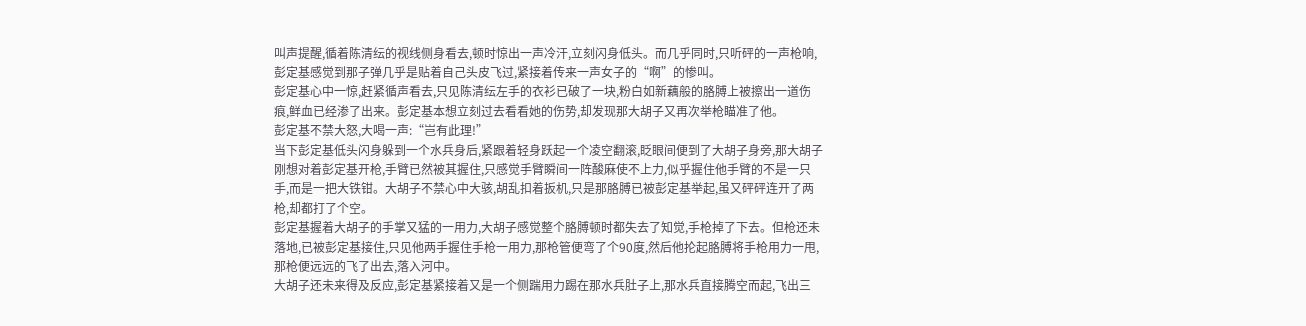叫声提醒,循着陈清纭的视线侧身看去,顿时惊出一声冷汗,立刻闪身低头。而几乎同时,只听砰的一声枪响,彭定基感觉到那子弹几乎是贴着自己头皮飞过,紧接着传来一声女子的“啊”的惨叫。
彭定基心中一惊,赶紧循声看去,只见陈清纭左手的衣衫已破了一块,粉白如新藕般的胳膊上被擦出一道伤痕,鲜血已经渗了出来。彭定基本想立刻过去看看她的伤势,却发现那大胡子又再次举枪瞄准了他。
彭定基不禁大怒,大喝一声:“岂有此理!”
当下彭定基低头闪身躲到一个水兵身后,紧跟着轻身跃起一个凌空翻滚,眨眼间便到了大胡子身旁,那大胡子刚想对着彭定基开枪,手臂已然被其握住,只感觉手臂瞬间一阵酸麻使不上力,似乎握住他手臂的不是一只手,而是一把大铁钳。大胡子不禁心中大骇,胡乱扣着扳机,只是那胳膊已被彭定基举起,虽又砰砰连开了两枪,却都打了个空。
彭定基握着大胡子的手掌又猛的一用力,大胡子感觉整个胳膊顿时都失去了知觉,手枪掉了下去。但枪还未落地,已被彭定基接住,只见他两手握住手枪一用力,那枪管便弯了个90度,然后他抡起胳膊将手枪用力一甩,那枪便远远的飞了出去,落入河中。
大胡子还未来得及反应,彭定基紧接着又是一个侧踹用力踢在那水兵肚子上,那水兵直接腾空而起,飞出三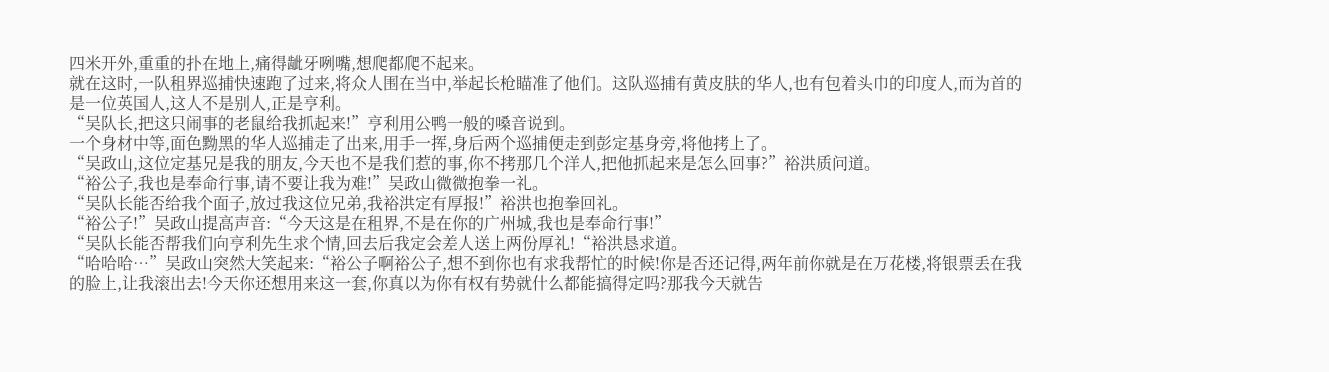四米开外,重重的扑在地上,痛得龇牙咧嘴,想爬都爬不起来。
就在这时,一队租界巡捕快速跑了过来,将众人围在当中,举起长枪瞄准了他们。这队巡捕有黄皮肤的华人,也有包着头巾的印度人,而为首的是一位英国人,这人不是别人,正是亨利。
“吴队长,把这只闹事的老鼠给我抓起来!”亨利用公鸭一般的嗓音说到。
一个身材中等,面色黝黑的华人巡捕走了出来,用手一挥,身后两个巡捕便走到彭定基身旁,将他拷上了。
“吴政山,这位定基兄是我的朋友,今天也不是我们惹的事,你不拷那几个洋人,把他抓起来是怎么回事?”裕洪质问道。
“裕公子,我也是奉命行事,请不要让我为难!”吴政山微微抱拳一礼。
“吴队长能否给我个面子,放过我这位兄弟,我裕洪定有厚报!”裕洪也抱拳回礼。
“裕公子!”吴政山提高声音:“今天这是在租界,不是在你的广州城,我也是奉命行事!”
“吴队长能否帮我们向亨利先生求个情,回去后我定会差人送上两份厚礼!“裕洪恳求道。
“哈哈哈…”吴政山突然大笑起来:“裕公子啊裕公子,想不到你也有求我帮忙的时候!你是否还记得,两年前你就是在万花楼,将银票丢在我的脸上,让我滚出去!今天你还想用来这一套,你真以为你有权有势就什么都能搞得定吗?那我今天就告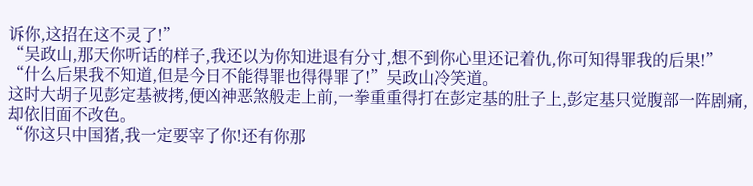诉你,这招在这不灵了!”
“吴政山,那天你听话的样子,我还以为你知进退有分寸,想不到你心里还记着仇,你可知得罪我的后果!”
“什么后果我不知道,但是今日不能得罪也得得罪了!”吴政山冷笑道。
这时大胡子见彭定基被拷,便凶神恶煞般走上前,一拳重重得打在彭定基的肚子上,彭定基只觉腹部一阵剧痛,却依旧面不改色。
“你这只中国猪,我一定要宰了你!还有你那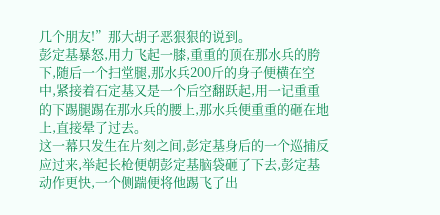几个朋友!”那大胡子恶狠狠的说到。
彭定基暴怒,用力飞起一膝,重重的顶在那水兵的胯下,随后一个扫堂腿,那水兵200斤的身子便横在空中,紧接着石定基又是一个后空翻跃起,用一记重重的下踢腿踢在那水兵的腰上,那水兵便重重的砸在地上,直接晕了过去。
这一幕只发生在片刻之间,彭定基身后的一个巡捕反应过来,举起长枪便朝彭定基脑袋砸了下去,彭定基动作更快,一个侧踹便将他踢飞了出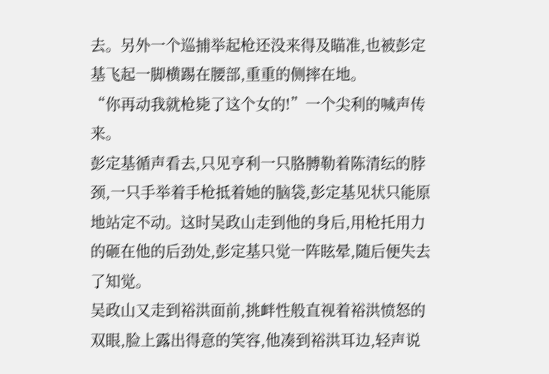去。另外一个巡捕举起枪还没来得及瞄准,也被彭定基飞起一脚横踢在腰部,重重的侧摔在地。
“你再动我就枪毙了这个女的!”一个尖利的喊声传来。
彭定基循声看去,只见亨利一只胳膊勒着陈清纭的脖颈,一只手举着手枪抵着她的脑袋,彭定基见状只能原地站定不动。这时吴政山走到他的身后,用枪托用力的砸在他的后劲处,彭定基只觉一阵眩晕,随后便失去了知觉。
吴政山又走到裕洪面前,挑衅性般直视着裕洪愤怒的双眼,脸上露出得意的笑容,他凑到裕洪耳边,轻声说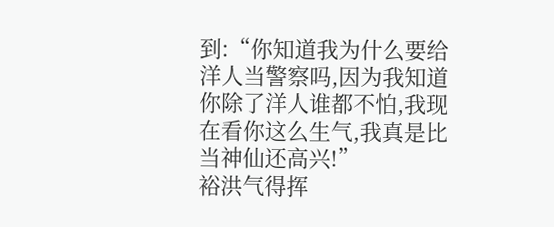到:“你知道我为什么要给洋人当警察吗,因为我知道你除了洋人谁都不怕,我现在看你这么生气,我真是比当神仙还高兴!”
裕洪气得挥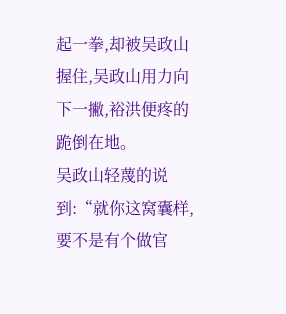起一拳,却被吴政山握住,吴政山用力向下一撇,裕洪便疼的跪倒在地。
吴政山轻蔑的说到:“就你这窝囊样,要不是有个做官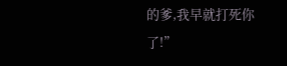的爹,我早就打死你了!”